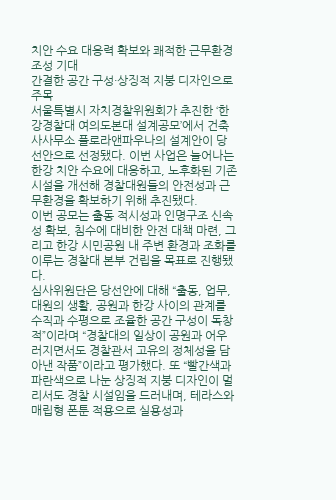치안 수요 대응력 확보와 쾌적한 근무환경 조성 기대
간결한 공간 구성·상징적 지붕 디자인으로 주목
서울특별시 자치경찰위원회가 추진한 ‘한강경찰대 여의도본대 설계공모’에서 건축사사무소 플로라앤파우나의 설계안이 당선안으로 선정됐다. 이번 사업은 늘어나는 한강 치안 수요에 대응하고, 노후화된 기존 시설을 개선해 경찰대원들의 안전성과 근무환경을 확보하기 위해 추진됐다.
이번 공모는 출동 적시성과 인명구조 신속성 확보, 침수에 대비한 안전 대책 마련, 그리고 한강 시민공원 내 주변 환경과 조화를 이루는 경찰대 본부 건립을 목표로 진행됐다.
심사위원단은 당선안에 대해 “출동, 업무, 대원의 생활, 공원과 한강 사이의 관계를 수직과 수평으로 조율한 공간 구성이 독창적”이라며 “경찰대의 일상이 공원과 어우러지면서도 경찰관서 고유의 정체성을 담아낸 작품”이라고 평가했다. 또 “빨간색과 파란색으로 나눈 상징적 지붕 디자인이 멀리서도 경찰 시설임을 드러내며, 테라스와 매립형 폰툰 적용으로 실용성과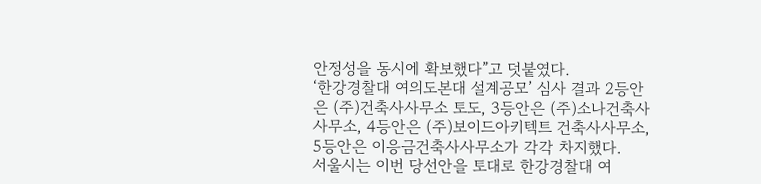안정성을 동시에 확보했다”고 덧붙였다.
‘한강경찰대 여의도본대 설계공모’ 심사 결과 2등안은 (주)건축사사무소 토도, 3등안은 (주)소나건축사사무소, 4등안은 (주)보이드아키텍트 건축사사무소, 5등안은 이응금건축사사무소가 각각 차지했다.
서울시는 이번 당선안을 토대로 한강경찰대 여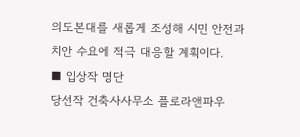의도본대를 새롭게 조성해 시민 안전과 치안 수요에 적극 대응할 계획이다.
■ 입상작 명단
당선작 건축사사무소 플로라앤파우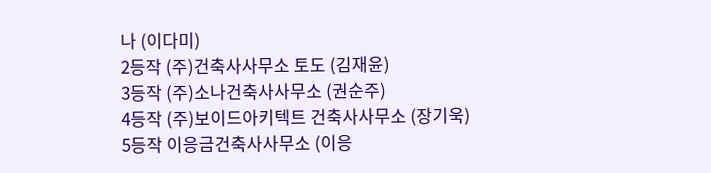나 (이다미)
2등작 (주)건축사사무소 토도 (김재윤)
3등작 (주)소나건축사사무소 (권순주)
4등작 (주)보이드아키텍트 건축사사무소 (장기욱)
5등작 이응금건축사사무소 (이응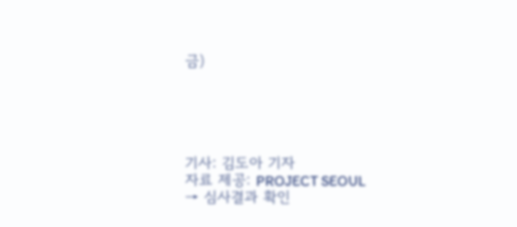금)





기사: 김도아 기자
자료 제공: PROJECT SEOUL
→ 심사결과 확인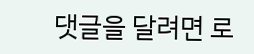댓글을 달려면 로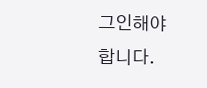그인해야 합니다.